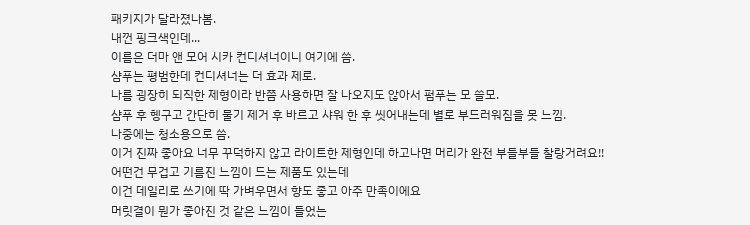패키지가 달라졌나봄.
내껀 핑크색인데...
이름은 더마 앤 모어 시카 컨디셔너이니 여기에 씀.
샴푸는 평범한데 컨디셔너는 더 효과 제로.
나름 굉장히 되직한 제형이라 반쯤 사용하면 잘 나오지도 않아서 펌푸는 모 쓸모.
샴푸 후 헹구고 간단히 물기 제거 후 바르고 샤워 한 후 씻어내는데 별로 부드러워짐을 못 느낌.
나중에는 청소용으로 씀.
이거 진짜 좋아요 너무 꾸덕하지 않고 라이트한 제형인데 하고나면 머리가 완전 부들부들 찰랑거려요!!
어떤건 무겁고 기름진 느낌이 드는 제품도 있는데
이건 데일리로 쓰기에 딱 가벼우면서 향도 좋고 아주 만족이에요
머릿결이 뭔가 좋아진 것 같은 느낌이 들었는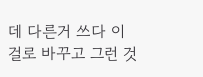데 다른거 쓰다 이걸로 바꾸고 그런 것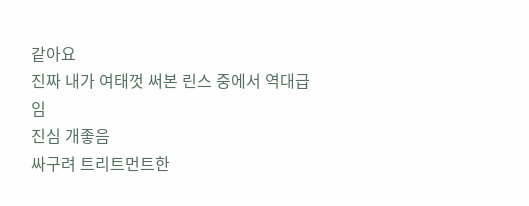같아요
진짜 내가 여태껏 써본 린스 중에서 역대급임
진심 개좋음
싸구려 트리트먼트한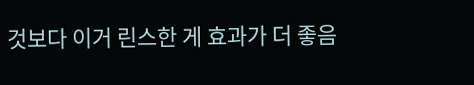것보다 이거 린스한 게 효과가 더 좋음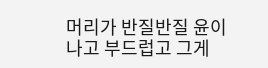머리가 반질반질 윤이 나고 부드럽고 그게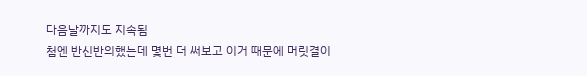다음날까지도 지속됨
첨엔 반신반의했는데 몇번 더 써보고 이거 때문에 머릿결이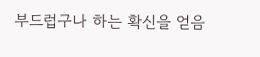부드럽구나 하는 확신을 얻음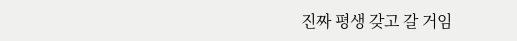진짜 평생 갖고 갈 거임